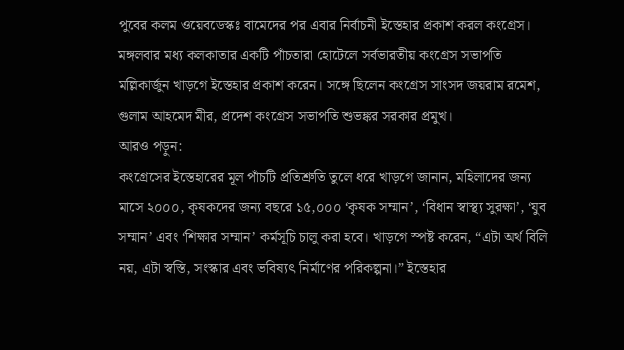পুবের কলম ওয়েবডেস্কঃ বামেদের পর এবার নির্বাচনী ইস্তেহার প্রকাশ করল কংগ্রেস। মঙ্গলবার মধ্য কলকাতার একটি পাঁচতারা হোটেলে সর্বভারতীয় কংগ্রেস সভাপতি মল্লিকার্জুন খাড়গে ইস্তেহার প্রকাশ করেন। সঙ্গে ছিলেন কংগ্রেস সাংসদ জয়রাম রমেশ, গুলাম আহমেদ মীর, প্রদেশ কংগ্রেস সভাপতি শুভঙ্কর সরকার প্রমুখ।
আরও পড়ুন:
কংগ্রেসের ইস্তেহারের মূল পাঁচটি প্রতিশ্রুতি তুলে ধরে খাড়গে জানান, মহিলাদের জন্য মাসে ২০০০, কৃষকদের জন্য বছরে ১৫,০০০ ‘কৃষক সম্মান’, ‘বিধান স্বাস্থ্য সুরক্ষা’, ‘যুব সম্মান’ এবং ‘শিক্ষার সম্মান’ কর্মসূচি চালু করা হবে। খাড়গে স্পষ্ট করেন, “এটা অর্থ বিলি নয়, এটা স্বস্তি, সংস্কার এবং ভবিষ্যৎ নির্মাণের পরিকল্পনা।” ইস্তেহার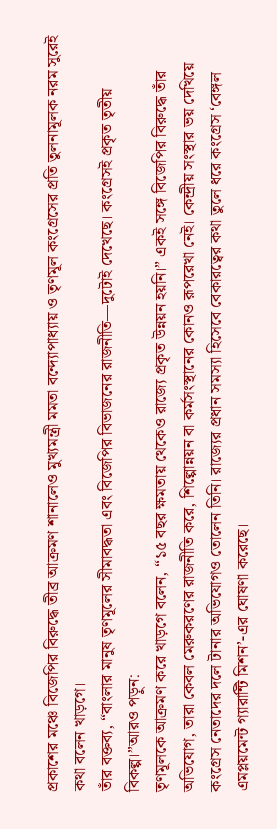প্রকাশের মঞ্চে বিজেপির বিরুদ্ধে তীব্র আক্রমণ শানালেও মুখ্যমন্ত্রী মমতা বন্দ্যোপাধ্যায় ও তৃণমূল কংগ্রেসের প্রতি তুলনামূলক নরম সুরেই কথা বলেন খাড়গে।
তাঁর বক্তব্য, “বাংলার মানুষ তৃণমূলের সীমাবদ্ধতা এবং বিজেপির বিভাজনের রাজনীতি—দুটোই দেখেছে। কংগ্রেসই প্রকৃত তৃতীয় বিকল্প।”আরও পড়ুন:
তৃণমূলকে আক্রমণ করে খাড়গে বলেন, “১৫ বছর ক্ষমতায় থেকেও রাজ্যে প্রকৃত উন্নয়ন হয়নি।” একই সঙ্গে বিজেপির বিরুদ্ধে তাঁর অভিযোগ, তারা কেবল মেরুকরণের রাজনীতি করে, শিল্পোন্নয়ন বা কর্মসংস্থানের কোনও রূপরেখা নেই। কেন্দ্রীয় সংস্থার ভয় দেখিয়ে কংগ্রেস নেতাদের দলে টানার অভিযোগও তোলেন তিনি। রাজ্যের প্রধান সমস্যা হিসেবে বেকারত্বের কথা তুলে ধরে কংগ্রেস ‘বেঙ্গল এমপ্লয়মেন্ট গ্যারান্টি মিশন’-এর ঘোষণা করেছে।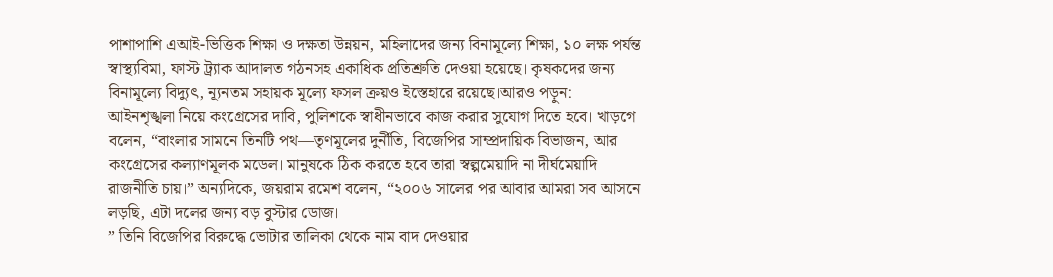পাশাপাশি এআই-ভিত্তিক শিক্ষা ও দক্ষতা উন্নয়ন, মহিলাদের জন্য বিনামূল্যে শিক্ষা, ১০ লক্ষ পর্যন্ত স্বাস্থ্যবিমা, ফাস্ট ট্র্যাক আদালত গঠনসহ একাধিক প্রতিশ্রুতি দেওয়া হয়েছে। কৃষকদের জন্য বিনামূল্যে বিদ্যুৎ, ন্যূনতম সহায়ক মূল্যে ফসল ক্রয়ও ইস্তেহারে রয়েছে।আরও পড়ুন:
আইনশৃঙ্খলা নিয়ে কংগ্রেসের দাবি, পুলিশকে স্বাধীনভাবে কাজ করার সুযোগ দিতে হবে। খাড়গে বলেন, “বাংলার সামনে তিনটি পথ—তৃণমূলের দুর্নীতি, বিজেপির সাম্প্রদায়িক বিভাজন, আর কংগ্রেসের কল্যাণমূলক মডেল। মানুষকে ঠিক করতে হবে তারা স্বল্পমেয়াদি না দীর্ঘমেয়াদি রাজনীতি চায়।” অন্যদিকে, জয়রাম রমেশ বলেন, “২০০৬ সালের পর আবার আমরা সব আসনে লড়ছি, এটা দলের জন্য বড় বুস্টার ডোজ।
” তিনি বিজেপির বিরুদ্ধে ভোটার তালিকা থেকে নাম বাদ দেওয়ার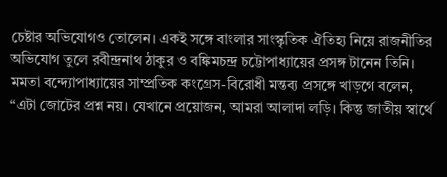চেষ্টার অভিযোগও তোলেন। একই সঙ্গে বাংলার সাংস্কৃতিক ঐতিহ্য নিয়ে রাজনীতির অভিযোগ তুলে রবীন্দ্রনাথ ঠাকুর ও বঙ্কিমচন্দ্র চট্টোপাধ্যায়ের প্রসঙ্গ টানেন তিনি। মমতা বন্দ্যোপাধ্যায়ের সাম্প্রতিক কংগ্রেস-বিরোধী মন্তব্য প্রসঙ্গে খাড়গে বলেন, “এটা জোটের প্রশ্ন নয়। যেখানে প্রয়োজন, আমরা আলাদা লড়ি। কিন্তু জাতীয় স্বার্থে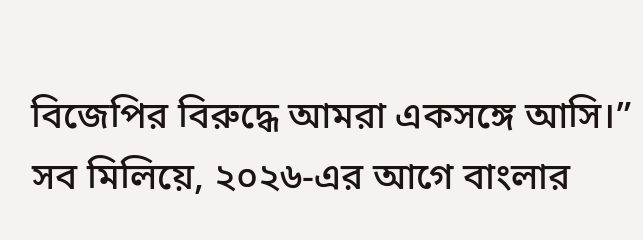বিজেপির বিরুদ্ধে আমরা একসঙ্গে আসি।” সব মিলিয়ে, ২০২৬-এর আগে বাংলার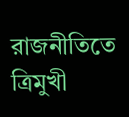রাজনীতিতে ত্রিমুখী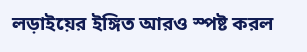লড়াইয়ের ইঙ্গিত আরও স্পষ্ট করল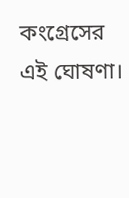কংগ্রেসের এই ঘোষণা।